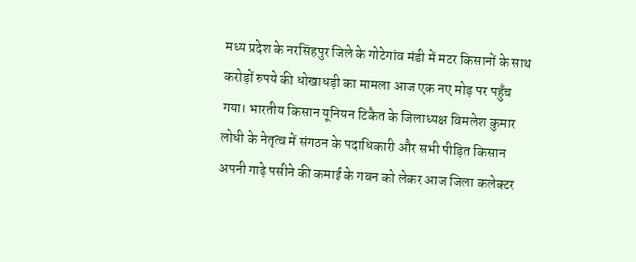मध्य प्रदेश के नरसिंहपुर जिले के गोटेगांव मंडी में मटर किसानों के साथ करोड़ों रुपये की धोखाधड़ी का मामला आज एक नए मोड़ पर पहुँच गया। भारतीय किसान यूनियन टिकैत के जिलाध्यक्ष विमलेश कुमार लोधी के नेतृत्व में संगठन के पदाधिकारी और सभी पीड़ित किसान अपनी गाढ़े पसीने की कमाई के गबन को लेकर आज जिला कलेक्टर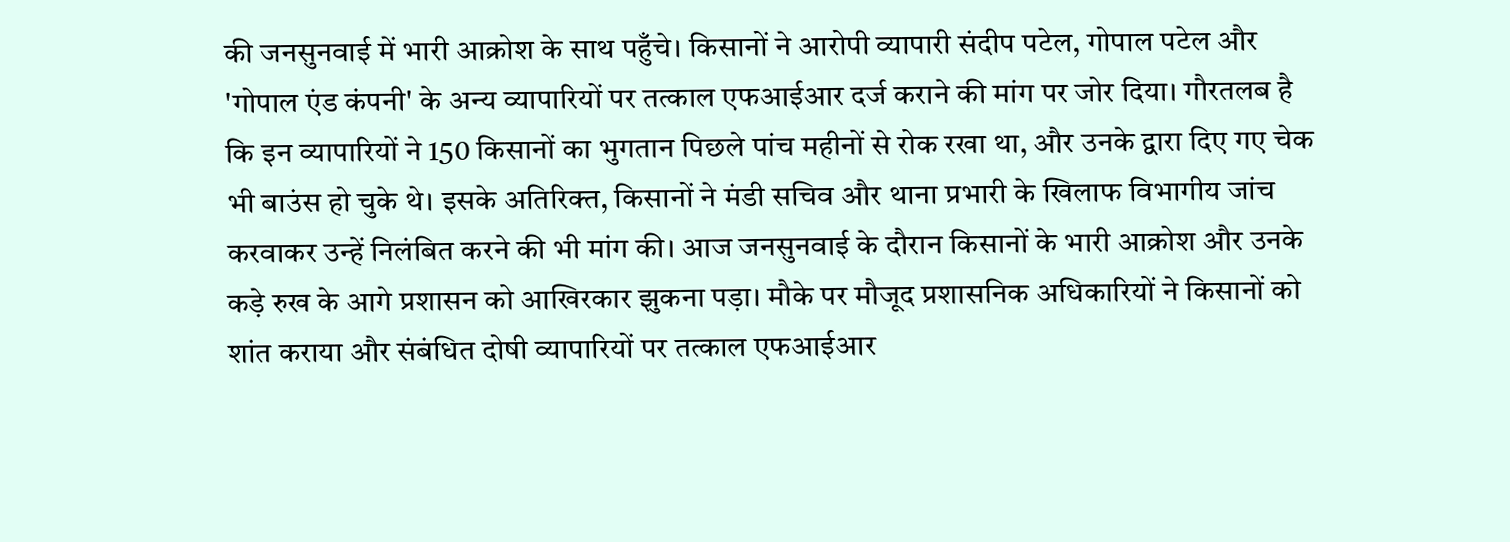की जनसुनवाई में भारी आक्रोश के साथ पहुँचे। किसानों ने आरोपी व्यापारी संदीप पटेल, गोपाल पटेल और 'गोपाल एंड कंपनी' के अन्य व्यापारियों पर तत्काल एफआईआर दर्ज कराने की मांग पर जोर दिया। गौरतलब है कि इन व्यापारियों ने 150 किसानों का भुगतान पिछले पांच महीनों से रोक रखा था, और उनके द्वारा दिए गए चेक भी बाउंस हो चुके थे। इसके अतिरिक्त, किसानों ने मंडी सचिव और थाना प्रभारी के खिलाफ विभागीय जांच करवाकर उन्हें निलंबित करने की भी मांग की। आज जनसुनवाई के दौरान किसानों के भारी आक्रोश और उनके कड़े रुख के आगे प्रशासन को आखिरकार झुकना पड़ा। मौके पर मौजूद प्रशासनिक अधिकारियों ने किसानों को शांत कराया और संबंधित दोषी व्यापारियों पर तत्काल एफआईआर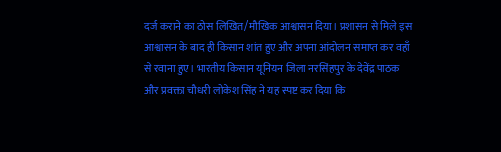दर्ज कराने का ठोस लिखित/मौखिक आश्वासन दिया। प्रशासन से मिले इस आश्वासन के बाद ही किसान शांत हुए और अपना आंदोलन समाप्त कर वहाँ से रवाना हुए। भारतीय किसान यूनियन जिला नरसिंहपुर के देवेंद्र पाठक और प्रवक्ता चौधरी लोकेश सिंह ने यह स्पष्ट कर दिया कि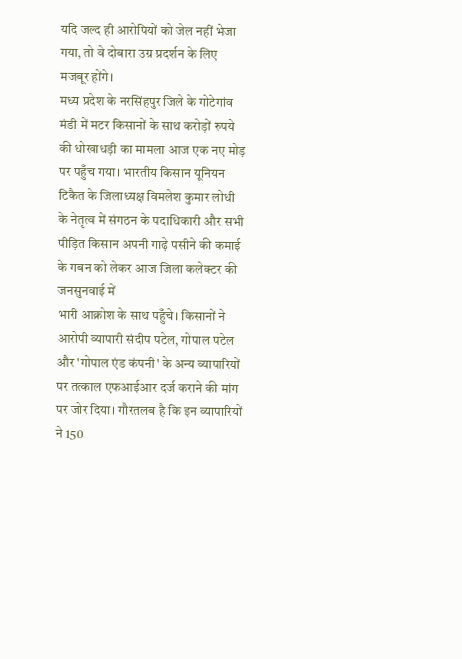यदि जल्द ही आरोपियों को जेल नहीं भेजा गया, तो वे दोबारा उग्र प्रदर्शन के लिए मजबूर होंगे।
मध्य प्रदेश के नरसिंहपुर जिले के गोटेगांव मंडी में मटर किसानों के साथ करोड़ों रुपये की धोखाधड़ी का मामला आज एक नए मोड़ पर पहुँच गया। भारतीय किसान यूनियन टिकैत के जिलाध्यक्ष विमलेश कुमार लोधी के नेतृत्व में संगठन के पदाधिकारी और सभी पीड़ित किसान अपनी गाढ़े पसीने की कमाई के गबन को लेकर आज जिला कलेक्टर की जनसुनवाई में
भारी आक्रोश के साथ पहुँचे। किसानों ने आरोपी व्यापारी संदीप पटेल, गोपाल पटेल और 'गोपाल एंड कंपनी' के अन्य व्यापारियों पर तत्काल एफआईआर दर्ज कराने की मांग पर जोर दिया। गौरतलब है कि इन व्यापारियों ने 150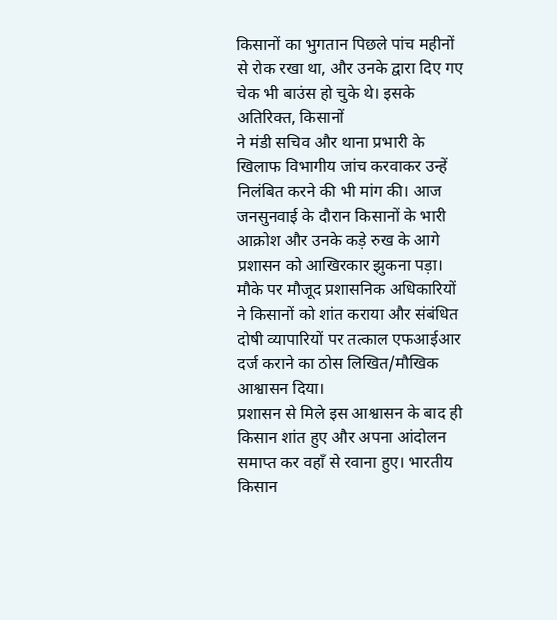किसानों का भुगतान पिछले पांच महीनों से रोक रखा था, और उनके द्वारा दिए गए चेक भी बाउंस हो चुके थे। इसके अतिरिक्त, किसानों
ने मंडी सचिव और थाना प्रभारी के खिलाफ विभागीय जांच करवाकर उन्हें निलंबित करने की भी मांग की। आज जनसुनवाई के दौरान किसानों के भारी आक्रोश और उनके कड़े रुख के आगे प्रशासन को आखिरकार झुकना पड़ा। मौके पर मौजूद प्रशासनिक अधिकारियों ने किसानों को शांत कराया और संबंधित दोषी व्यापारियों पर तत्काल एफआईआर दर्ज कराने का ठोस लिखित/मौखिक आश्वासन दिया।
प्रशासन से मिले इस आश्वासन के बाद ही किसान शांत हुए और अपना आंदोलन समाप्त कर वहाँ से रवाना हुए। भारतीय किसान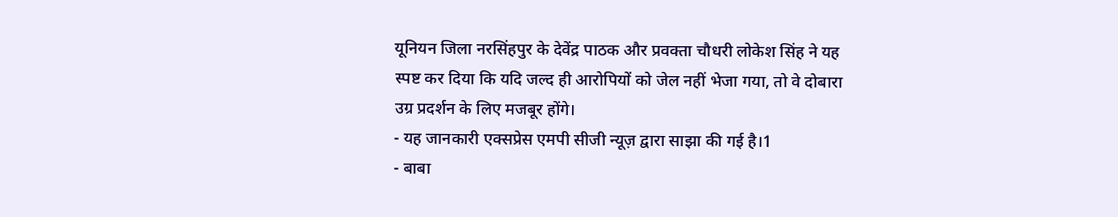यूनियन जिला नरसिंहपुर के देवेंद्र पाठक और प्रवक्ता चौधरी लोकेश सिंह ने यह स्पष्ट कर दिया कि यदि जल्द ही आरोपियों को जेल नहीं भेजा गया, तो वे दोबारा उग्र प्रदर्शन के लिए मजबूर होंगे।
- यह जानकारी एक्सप्रेस एमपी सीजी न्यूज़ द्वारा साझा की गई है।1
- बाबा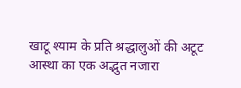खाटू श्याम के प्रति श्रद्धालुओं की अटूट आस्था का एक अद्भुत नजारा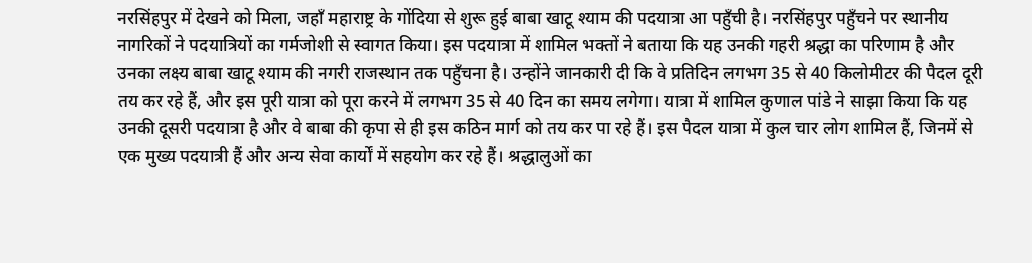नरसिंहपुर में देखने को मिला, जहाँ महाराष्ट्र के गोंदिया से शुरू हुई बाबा खाटू श्याम की पदयात्रा आ पहुँची है। नरसिंहपुर पहुँचने पर स्थानीय नागरिकों ने पदयात्रियों का गर्मजोशी से स्वागत किया। इस पदयात्रा में शामिल भक्तों ने बताया कि यह उनकी गहरी श्रद्धा का परिणाम है और उनका लक्ष्य बाबा खाटू श्याम की नगरी राजस्थान तक पहुँचना है। उन्होंने जानकारी दी कि वे प्रतिदिन लगभग 35 से 40 किलोमीटर की पैदल दूरी तय कर रहे हैं, और इस पूरी यात्रा को पूरा करने में लगभग 35 से 40 दिन का समय लगेगा। यात्रा में शामिल कुणाल पांडे ने साझा किया कि यह उनकी दूसरी पदयात्रा है और वे बाबा की कृपा से ही इस कठिन मार्ग को तय कर पा रहे हैं। इस पैदल यात्रा में कुल चार लोग शामिल हैं, जिनमें से एक मुख्य पदयात्री हैं और अन्य सेवा कार्यों में सहयोग कर रहे हैं। श्रद्धालुओं का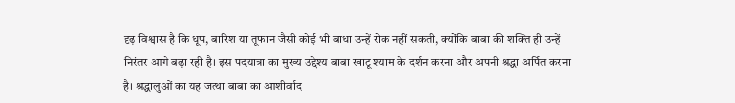दृढ़ विश्वास है कि धूप, बारिश या तूफान जैसी कोई भी बाधा उन्हें रोक नहीं सकती, क्योंकि बाबा की शक्ति ही उन्हें निरंतर आगे बढ़ा रही है। इस पदयात्रा का मुख्य उद्देश्य बाबा खाटू श्याम के दर्शन करना और अपनी श्रद्धा अर्पित करना है। श्रद्धालुओं का यह जत्था बाबा का आशीर्वाद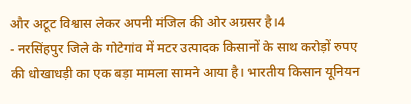और अटूट विश्वास लेकर अपनी मंजिल की ओर अग्रसर है।4
- नरसिंहपुर जिले के गोटेगांव में मटर उत्पादक किसानों के साथ करोड़ों रुपए की धोखाधड़ी का एक बड़ा मामला सामने आया है। भारतीय किसान यूनियन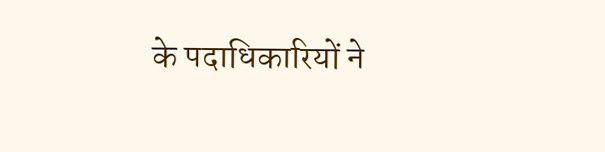के पदाधिकारियों ने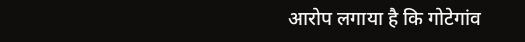आरोप लगाया है कि गोटेगांव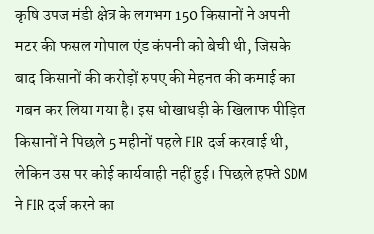कृषि उपज मंडी क्षेत्र के लगभग 150 किसानों ने अपनी मटर की फसल गोपाल एंड कंपनी को बेची थी, जिसके बाद किसानों की करोड़ों रुपए की मेहनत की कमाई का गबन कर लिया गया है। इस धोखाधड़ी के खिलाफ पीड़ित किसानों ने पिछले 5 महीनों पहले FIR दर्ज करवाई थी, लेकिन उस पर कोई कार्यवाही नहीं हुई। पिछले हफ्ते SDM ने FIR दर्ज करने का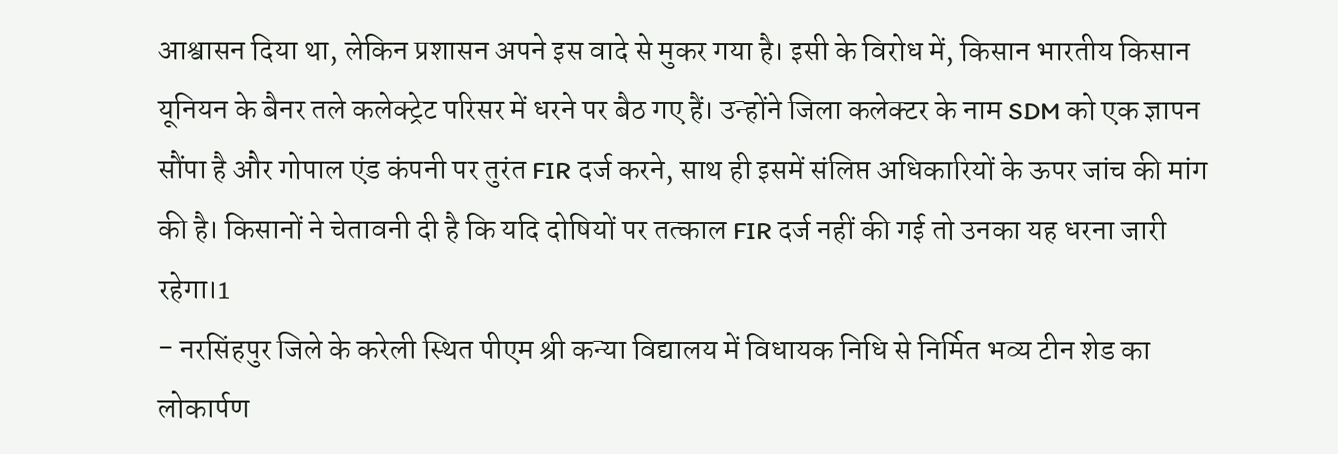आश्वासन दिया था, लेकिन प्रशासन अपने इस वादे से मुकर गया है। इसी के विरोध में, किसान भारतीय किसान यूनियन के बैनर तले कलेक्ट्रेट परिसर में धरने पर बैठ गए हैं। उन्होंने जिला कलेक्टर के नाम SDM को एक ज्ञापन सौंपा है और गोपाल एंड कंपनी पर तुरंत FIR दर्ज करने, साथ ही इसमें संलिप्त अधिकारियों के ऊपर जांच की मांग की है। किसानों ने चेतावनी दी है कि यदि दोषियों पर तत्काल FIR दर्ज नहीं की गई तो उनका यह धरना जारी रहेगा।1
- नरसिंहपुर जिले के करेली स्थित पीएम श्री कन्या विद्यालय में विधायक निधि से निर्मित भव्य टीन शेड का लोकार्पण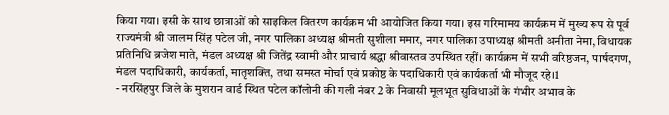किया गया। इसी के साथ छात्राओं को साइकिल वितरण कार्यक्रम भी आयोजित किया गया। इस गरिमामय कार्यक्रम में मुख्य रूप से पूर्व राज्यमंत्री श्री जालम सिंह पटेल जी, नगर पालिका अध्यक्ष श्रीमती सुशीला ममार, नगर पालिका उपाध्यक्ष श्रीमती अनीता नेमा, विधायक प्रतिनिधि ब्रजेश माते, मंडल अध्यक्ष श्री जितेंद्र स्वामी और प्राचार्य श्रद्धा श्रीवास्तव उपस्थित रहीं। कार्यक्रम में सभी वरिष्ठजन, पार्षदगण, मंडल पदाधिकारी, कार्यकर्ता, मातृशक्ति, तथा समस्त मोर्चा एवं प्रकोष्ठ के पदाधिकारी एवं कार्यकर्ता भी मौजूद रहे।1
- नरसिंहपुर जिले के मुशरान वार्ड स्थित पटेल कॉलोनी की गली नंबर 2 के निवासी मूलभूत सुविधाओं के गंभीर अभाव के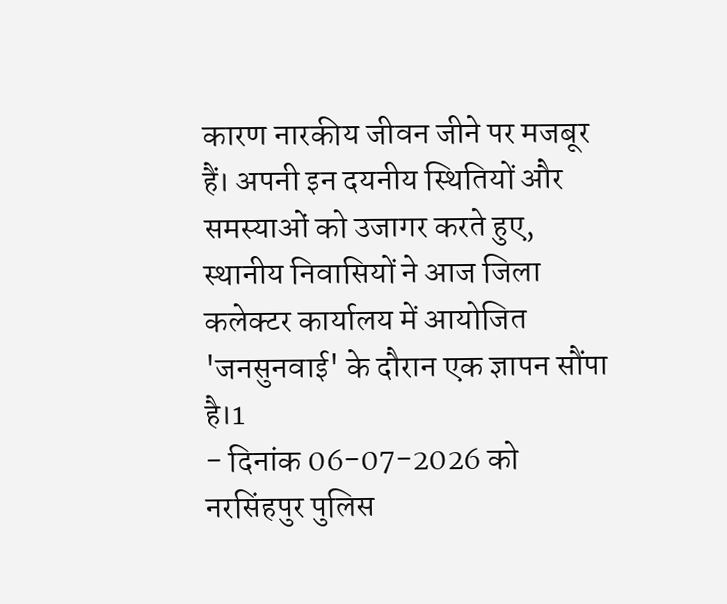कारण नारकीय जीवन जीने पर मजबूर हैं। अपनी इन दयनीय स्थितियों और समस्याओं को उजागर करते हुए, स्थानीय निवासियों ने आज जिला कलेक्टर कार्यालय में आयोजित 'जनसुनवाई' के दौरान एक ज्ञापन सौंपा है।1
- दिनांक 06-07-2026 को नरसिंहपुर पुलिस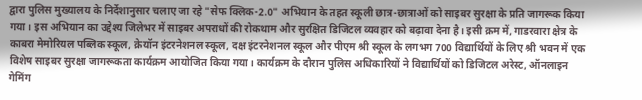द्वारा पुलिस मुख्यालय के निर्देशानुसार चलाए जा रहे "सेफ क्लिक-2.0" अभियान के तहत स्कूली छात्र-छात्राओं को साइबर सुरक्षा के प्रति जागरूक किया गया। इस अभियान का उद्देश्य जिलेभर में साइबर अपराधों की रोकथाम और सुरक्षित डिजिटल व्यवहार को बढ़ावा देना है। इसी क्रम में, गाडरवारा क्षेत्र के काबरा मेमोरियल पब्लिक स्कूल, क्रेयॉन इंटरनेशनल स्कूल, दक्ष इंटरनेशनल स्कूल और पीएम श्री स्कूल के लगभग 700 विद्यार्थियों के लिए श्री भवन में एक विशेष साइबर सुरक्षा जागरूकता कार्यक्रम आयोजित किया गया। कार्यक्रम के दौरान पुलिस अधिकारियों ने विद्यार्थियों को डिजिटल अरेस्ट, ऑनलाइन गेमिंग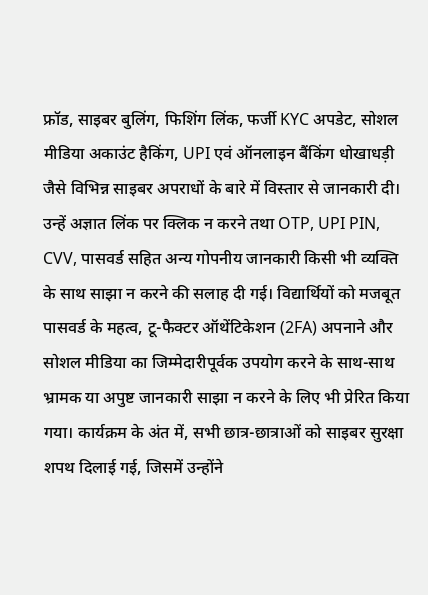फ्रॉड, साइबर बुलिंग, फिशिंग लिंक, फर्जी KYC अपडेट, सोशल मीडिया अकाउंट हैकिंग, UPI एवं ऑनलाइन बैंकिंग धोखाधड़ी जैसे विभिन्न साइबर अपराधों के बारे में विस्तार से जानकारी दी। उन्हें अज्ञात लिंक पर क्लिक न करने तथा OTP, UPI PIN, CVV, पासवर्ड सहित अन्य गोपनीय जानकारी किसी भी व्यक्ति के साथ साझा न करने की सलाह दी गई। विद्यार्थियों को मजबूत पासवर्ड के महत्व, टू-फैक्टर ऑथेंटिकेशन (2FA) अपनाने और सोशल मीडिया का जिम्मेदारीपूर्वक उपयोग करने के साथ-साथ भ्रामक या अपुष्ट जानकारी साझा न करने के लिए भी प्रेरित किया गया। कार्यक्रम के अंत में, सभी छात्र-छात्राओं को साइबर सुरक्षा शपथ दिलाई गई, जिसमें उन्होंने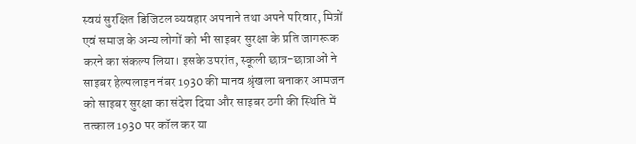स्वयं सुरक्षित डिजिटल व्यवहार अपनाने तथा अपने परिवार, मित्रों एवं समाज के अन्य लोगों को भी साइबर सुरक्षा के प्रति जागरूक करने का संकल्प लिया। इसके उपरांत, स्कूली छात्र-छात्राओं ने साइबर हेल्पलाइन नंबर 1930 की मानव श्रृंखला बनाकर आमजन को साइबर सुरक्षा का संदेश दिया और साइबर ठगी की स्थिति में तत्काल 1930 पर कॉल कर या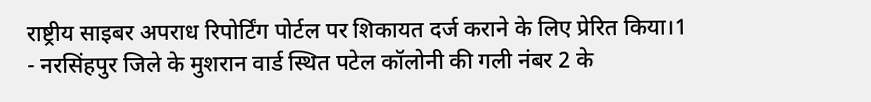राष्ट्रीय साइबर अपराध रिपोर्टिंग पोर्टल पर शिकायत दर्ज कराने के लिए प्रेरित किया।1
- नरसिंहपुर जिले के मुशरान वार्ड स्थित पटेल कॉलोनी की गली नंबर 2 के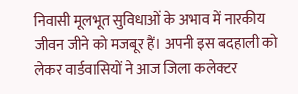निवासी मूलभूत सुविधाओं के अभाव में नारकीय जीवन जीने को मजबूर हैं। अपनी इस बदहाली को लेकर वार्डवासियों ने आज जिला कलेक्टर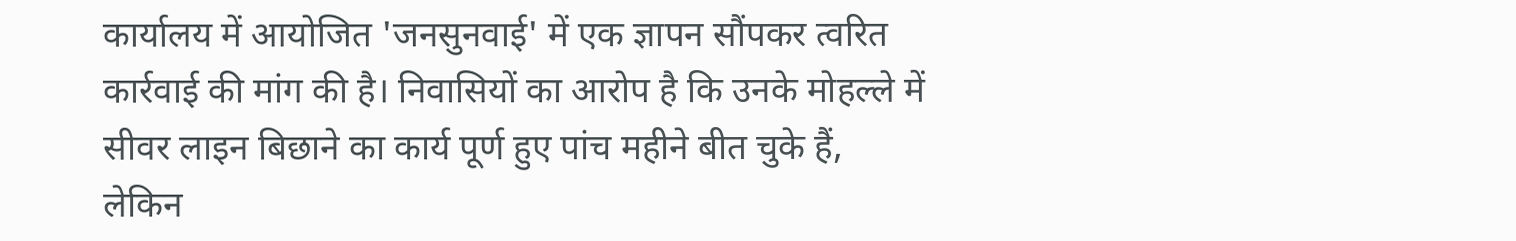कार्यालय में आयोजित 'जनसुनवाई' में एक ज्ञापन सौंपकर त्वरित कार्रवाई की मांग की है। निवासियों का आरोप है कि उनके मोहल्ले में सीवर लाइन बिछाने का कार्य पूर्ण हुए पांच महीने बीत चुके हैं, लेकिन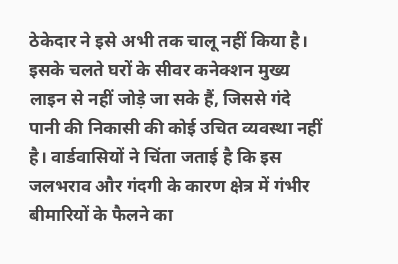ठेकेदार ने इसे अभी तक चालू नहीं किया है। इसके चलते घरों के सीवर कनेक्शन मुख्य लाइन से नहीं जोड़े जा सके हैं, जिससे गंदे पानी की निकासी की कोई उचित व्यवस्था नहीं है। वार्डवासियों ने चिंता जताई है कि इस जलभराव और गंदगी के कारण क्षेत्र में गंभीर बीमारियों के फैलने का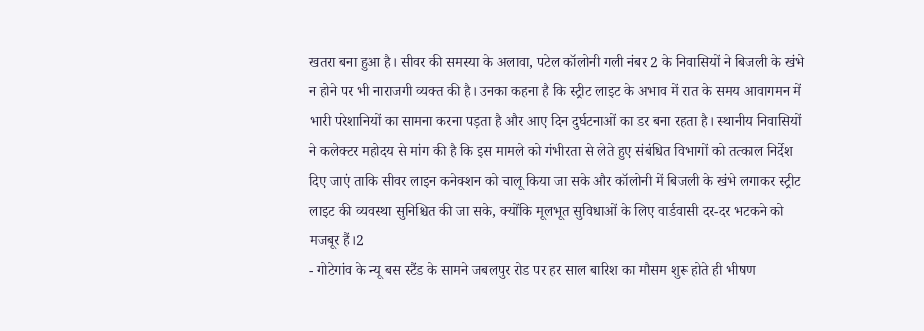खतरा बना हुआ है। सीवर की समस्या के अलावा, पटेल कॉलोनी गली नंबर 2 के निवासियों ने बिजली के खंभे न होने पर भी नाराजगी व्यक्त की है। उनका कहना है कि स्ट्रीट लाइट के अभाव में रात के समय आवागमन में भारी परेशानियों का सामना करना पड़ता है और आए दिन दुर्घटनाओं का डर बना रहता है। स्थानीय निवासियों ने कलेक्टर महोदय से मांग की है कि इस मामले को गंभीरता से लेते हुए संबंधित विभागों को तत्काल निर्देश दिए जाएं ताकि सीवर लाइन कनेक्शन को चालू किया जा सके और कॉलोनी में बिजली के खंभे लगाकर स्ट्रीट लाइट की व्यवस्था सुनिश्चित की जा सके, क्योंकि मूलभूत सुविधाओं के लिए वार्डवासी दर-दर भटकने को मजबूर हैं।2
- गोटेगांव के न्यू बस स्टैंड के सामने जबलपुर रोड पर हर साल बारिश का मौसम शुरू होते ही भीषण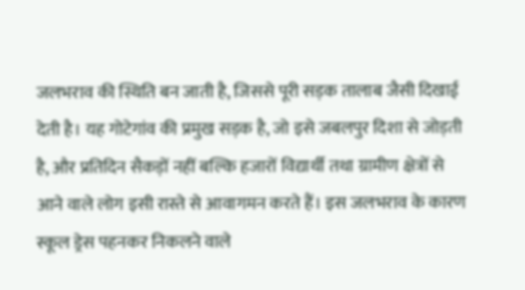जलभराव की स्थिति बन जाती है, जिससे पूरी सड़क तालाब जैसी दिखाई देती है। यह गोटेगांव की प्रमुख सड़क है, जो इसे जबलपुर दिशा से जोड़ती है, और प्रतिदिन सैकड़ों नहीं बल्कि हजारों विद्यार्थी तथा ग्रामीण क्षेत्रों से आने वाले लोग इसी रास्ते से आवागमन करते हैं। इस जलभराव के कारण स्कूल ड्रेस पहनकर निकलने वाले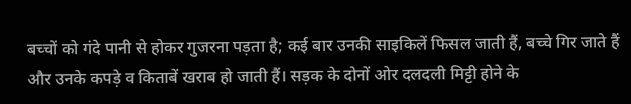बच्चों को गंदे पानी से होकर गुजरना पड़ता है; कई बार उनकी साइकिलें फिसल जाती हैं, बच्चे गिर जाते हैं और उनके कपड़े व किताबें खराब हो जाती हैं। सड़क के दोनों ओर दलदली मिट्टी होने के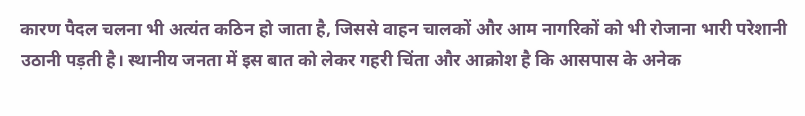कारण पैदल चलना भी अत्यंत कठिन हो जाता है, जिससे वाहन चालकों और आम नागरिकों को भी रोजाना भारी परेशानी उठानी पड़ती है। स्थानीय जनता में इस बात को लेकर गहरी चिंता और आक्रोश है कि आसपास के अनेक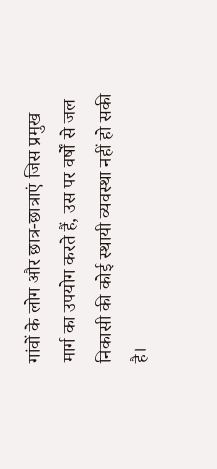गांवों के लोग और छात्र-छात्राएं जिस प्रमुख मार्ग का उपयोग करते हैं, उस पर वर्षों से जल निकासी की कोई स्थायी व्यवस्था नहीं हो सकी है।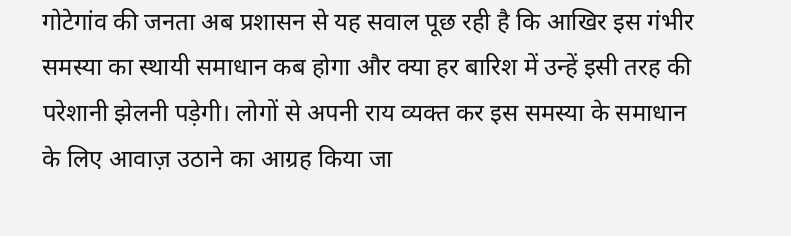गोटेगांव की जनता अब प्रशासन से यह सवाल पूछ रही है कि आखिर इस गंभीर समस्या का स्थायी समाधान कब होगा और क्या हर बारिश में उन्हें इसी तरह की परेशानी झेलनी पड़ेगी। लोगों से अपनी राय व्यक्त कर इस समस्या के समाधान के लिए आवाज़ उठाने का आग्रह किया जा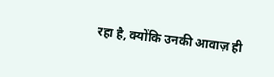रहा है, क्योंकि उनकी आवाज़ ही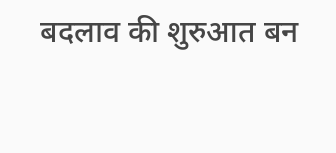बदलाव की शुरुआत बन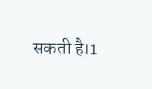सकती है।1